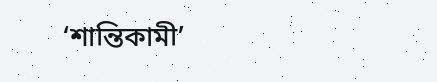‘শান্তিকামী’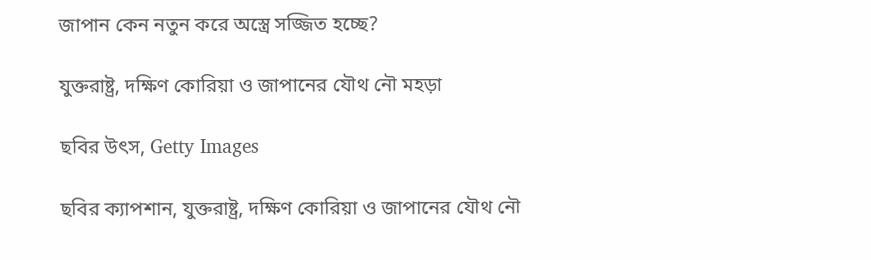জাপান কেন নতুন করে অস্ত্রে সজ্জিত হচ্ছে?

যুক্তরাষ্ট্র, দক্ষিণ কোরিয়া ও জাপানের যৌথ নৌ মহড়া

ছবির উৎস, Getty Images

ছবির ক্যাপশান, যুক্তরাষ্ট্র, দক্ষিণ কোরিয়া ও জাপানের যৌথ নৌ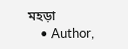মহড়া
    • Author,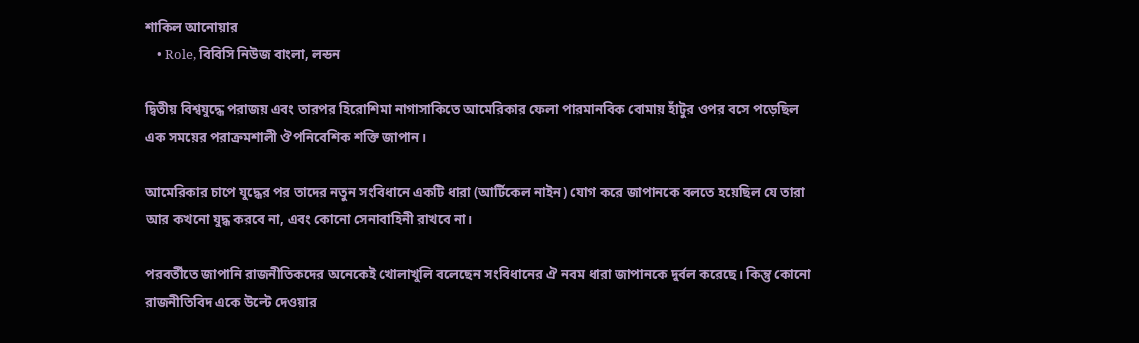শাকিল আনোয়ার
    • Role, বিবিসি নিউজ বাংলা, লন্ডন

দ্বিতীয় বিশ্বযুদ্ধে পরাজয় এবং তারপর হিরোশিমা নাগাসাকিতে আমেরিকার ফেলা পারমানবিক বোমায় হাঁটুর ওপর বসে পড়েছিল এক সময়ের পরাক্রমশালী ঔপনিবেশিক শক্তি জাপান।

আমেরিকার চাপে যুদ্ধের পর তাদের নতুন সংবিধানে একটি ধারা (আর্টিকেল নাইন) যোগ করে জাপানকে বলতে হয়েছিল যে তারা আর কখনো যুদ্ধ করবে না, এবং কোনো সেনাবাহিনী রাখবে না।

পরবর্তীতে জাপানি রাজনীতিকদের অনেকেই খোলাখুলি বলেছেন সংবিধানের ঐ নবম ধারা জাপানকে দুর্বল করেছে। কিন্তু কোনো রাজনীতিবিদ একে উল্টে দেওয়ার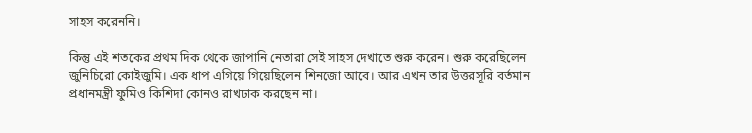সাহস করেননি।

কিন্তু এই শতকের প্রথম দিক থেকে জাপানি নেতারা সেই সাহস দেখাতে শুরু করেন। শুরু করেছিলেন জুনিচিরো কোইজুমি। এক ধাপ এগিয়ে গিয়েছিলেন শিনজো আবে। আর এখন তার উত্তরসূরি বর্তমান প্রধানমন্ত্রী ফুমিও কিশিদা কোনও রাখঢাক করছেন না।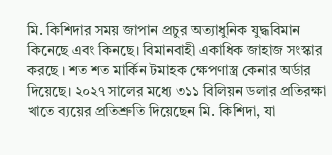মি. কিশিদার সময় জাপান প্রচুর অত্যাধুনিক যুদ্ধবিমান কিনেছে এবং কিনছে। বিমানবাহী একাধিক জাহাজ সংস্কার করছে । শত শত মার্কিন টমাহক ক্ষেপণাস্ত্র কেনার অর্ডার দিয়েছে। ২০২৭ সালের মধ্যে ৩১১ বিলিয়ন ডলার প্রতিরক্ষা খাতে ব্যয়ের প্রতিশ্রুতি দিয়েছেন মি. কিশিদা, যা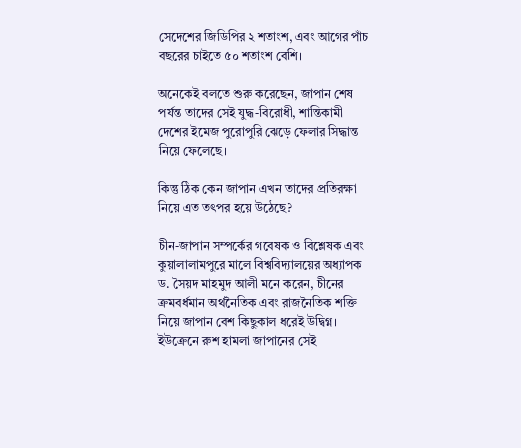সেদেশের জিডিপির ২ শতাংশ, এবং আগের পাঁচ বছরের চাইতে ৫০ শতাংশ বেশি।

অনেকেই বলতে শুরু করেছেন, জাপান শেষ পর্যন্ত তাদের সেই যুদ্ধ-বিরোধী, শান্তিকামী দেশের ইমেজ পুরোপুরি ঝেড়ে ফেলার সিদ্ধান্ত নিয়ে ফেলেছে।

কিন্তু ঠিক কেন জাপান এখন তাদের প্রতিরক্ষা নিয়ে এত তৎপর হয়ে উঠেছে?

চীন-জাপান সম্পর্কের গবেষক ও বিশ্লেষক এবং কুয়ালালামপুরে মালে বিশ্ববিদ্যালয়ের অধ্যাপক ড. সৈয়দ মাহমুদ আলী মনে করেন, চীনের ক্রমবর্ধমান অর্থনৈতিক এবং রাজনৈতিক শক্তি নিয়ে জাপান বেশ কিছুকাল ধরেই উদ্বিগ্ন। ইউক্রেনে রুশ হামলা জাপানের সেই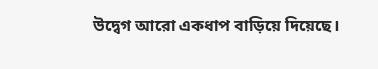উদ্বেগ আরো একধাপ বাড়িয়ে দিয়েছে।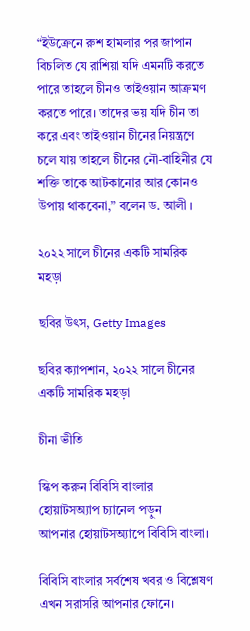“ইউক্রেনে রুশ হামলার পর জাপান বিচলিত যে রাশিয়া যদি এমনটি করতে পারে তাহলে চীনও তাইওয়ান আক্রমণ করতে পারে। তাদের ভয় যদি চীন তা করে এবং তাইওয়ান চীনের নিয়ন্ত্রণে চলে যায় তাহলে চীনের নৌ-বাহিনীর যে শক্তি তাকে আটকানোর আর কোনও উপায় থাকবেনা,” বলেন ড. আলী ।

২০২২ সালে চীনের একটি সামরিক মহড়া

ছবির উৎস, Getty Images

ছবির ক্যাপশান, ২০২২ সালে চীনের একটি সামরিক মহড়া

চীনা ভীতি

স্কিপ করুন বিবিসি বাংলার হোয়াটসঅ্যাপ চ্যানেল পড়ুন
আপনার হোয়াটসঅ্যাপে বিবিসি বাংলা।

বিবিসি বাংলার সর্বশেষ খবর ও বিশ্লেষণ এখন সরাসরি আপনার ফোনে।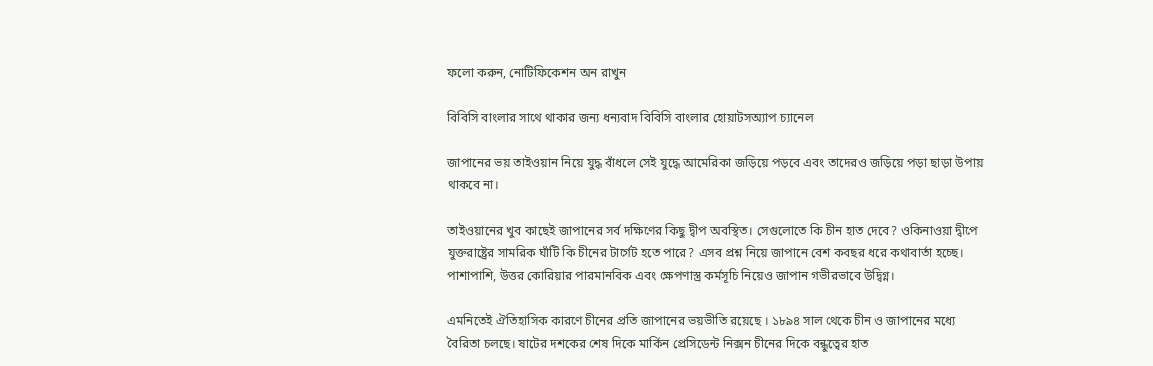ফলো করুন, নোটিফিকেশন অন রাখুন

বিবিসি বাংলার সাথে থাকার জন্য ধন্যবাদ বিবিসি বাংলার হোয়াটসঅ্যাপ চ্যানেল

জাপানের ভয় তাইওয়ান নিয়ে যুদ্ধ বাঁধলে সেই যুদ্ধে আমেরিকা জড়িয়ে পড়বে এবং তাদেরও জড়িয়ে পড়া ছাড়া উপায় থাকবে না।

তাইওয়ানের খুব কাছেই জাপানের সর্ব দক্ষিণের কিছু দ্বীপ অবস্থিত। সেগুলোতে কি চীন হাত দেবে? ওকিনাওয়া দ্বীপে যুক্তরাষ্ট্রের সামরিক ঘাঁটি কি চীনের টার্গেট হতে পারে? এসব প্রশ্ন নিয়ে জাপানে বেশ কবছর ধরে কথাবার্তা হচ্ছে। পাশাপাশি, উত্তর কোরিয়ার পারমানবিক এবং ক্ষেপণাস্ত্র কর্মসূচি নিয়েও জাপান গভীরভাবে উদ্বিগ্ন।

এমনিতেই ঐতিহাসিক কারণে চীনের প্রতি জাপানের ভয়ভীতি রয়েছে । ১৮৯৪ সাল থেকে চীন ও জাপানের মধ্যে বৈরিতা চলছে। ষাটের দশকের শেষ দিকে মার্কিন প্রেসিডেন্ট নিক্সন চীনের দিকে বন্ধুত্বের হাত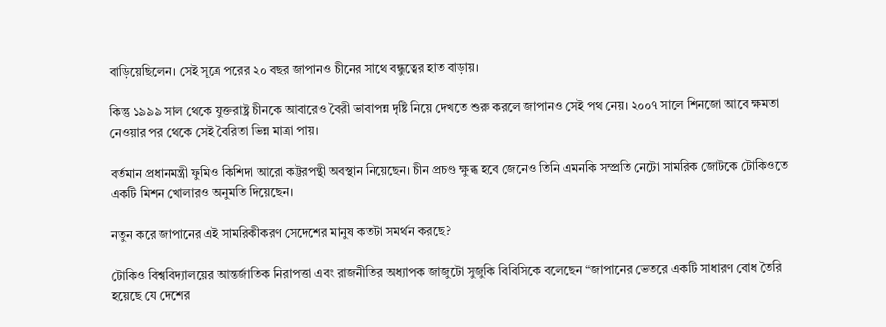বাড়িয়েছিলেন। সেই সূত্রে পরের ২০ বছর জাপানও চীনের সাথে বন্ধুত্বের হাত বাড়ায়।

কিন্তু ১৯৯৯ সাল থেকে যুক্তরাষ্ট্র চীনকে আবারেও বৈরী ভাবাপন্ন দৃষ্টি নিয়ে দেখতে শুরু করলে জাপানও সেই পথ নেয়। ২০০৭ সালে শিনজো আবে ক্ষমতা নেওয়ার পর থেকে সেই বৈরিতা ভিন্ন মাত্রা পায়।

বর্তমান প্রধানমন্ত্রী ফুমিও কিশিদা আরো কট্টরপন্থী অবস্থান নিয়েছেন। চীন প্রচণ্ড ক্ষুব্ধ হবে জেনেও তিনি এমনকি সম্প্রতি নেটো সামরিক জোটকে টোকিওতে একটি মিশন খোলারও অনুমতি দিয়েছেন।

নতুন করে জাপানের এই সামরিকীকরণ সেদেশের মানুষ কতটা সমর্থন করছে?

টোকিও বিশ্ববিদ্যালয়ের আন্তর্জাতিক নিরাপত্তা এবং রাজনীতির অধ্যাপক জাজুটো সুজুকি বিবিসিকে বলেছেন “জাপানের ভেতরে একটি সাধারণ বোধ তৈরি হয়েছে যে দেশের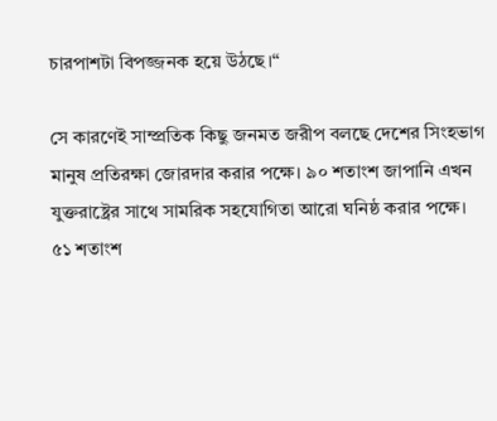চারপাশটা বিপজ্জনক হয়ে উঠছে।“

সে কারণেই সাম্প্রতিক কিছু জনমত জরীপ বলছে দেশের সিংহভাগ মানুষ প্রতিরক্ষা জোরদার করার পক্ষে। ৯০ শতাংশ জাপানি এখন যুক্তরাষ্ট্রের সাথে সামরিক সহযোগিতা আরো ঘনিষ্ঠ করার পক্ষে। ৫১ শতাংশ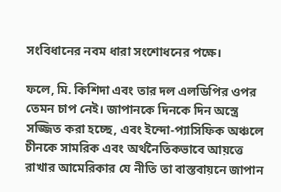সংবিধানের নবম ধারা সংশোধনের পক্ষে।

ফলে, মি. কিশিদা এবং তার দল এলডিপির ওপর তেমন চাপ নেই। জাপানকে দিনকে দিন অস্ত্রে সজ্জিত করা হচ্ছে, এবং ইন্দো-প্যাসিফিক অঞ্চলে চীনকে সামরিক এবং অর্থনৈতিকভাবে আয়ত্তে রাখার আমেরিকার যে নীতি তা বাস্তবায়নে জাপান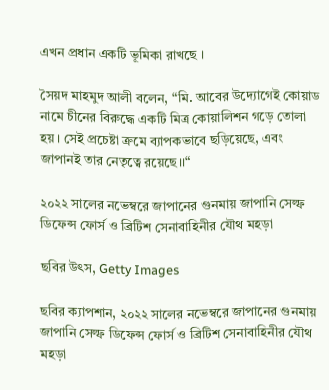এখন প্রধান একটি ভূমিকা রাখছে ।

সৈয়দ মাহমুদ আলী বলেন, “মি. আবের উদ্যোগেই কোয়াড নামে চীনের বিরুদ্ধে একটি মিত্র কোয়ালিশন গড়ে তোলা হয়। সেই প্রচেষ্টা ক্রমে ব্যাপকভাবে ছড়িয়েছে, এবং জাপানই তার নেতৃত্বে রয়েছে।।“

২০২২ সালের নভেম্বরে জাপানের গুনমায় জাপানি সেল্ফ ডিফেন্স ফোর্স ও ব্রিটিশ সেনাবাহিনীর যৌথ মহড়া

ছবির উৎস, Getty Images

ছবির ক্যাপশান, ২০২২ সালের নভেম্বরে জাপানের গুনমায় জাপানি সেল্ফ ডিফেন্স ফোর্স ও ব্রিটিশ সেনাবাহিনীর যৌথ মহড়া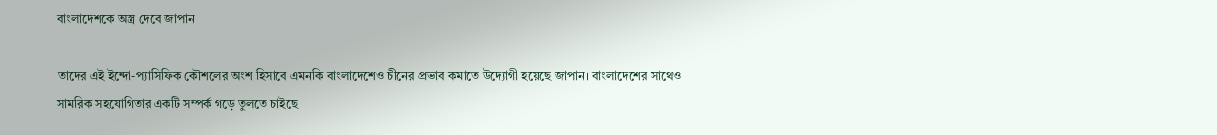বাংলাদেশকে অস্ত্র দেবে জাপান

তাদের এই ইন্দো-প্যাসিফিক কৌশলের অংশ হিসাবে এমনকি বাংলাদেশেও চীনের প্রভাব কমাতে উদ্যোগী হয়েছে জাপান। বাংলাদেশের সাথেও সামরিক সহযোগিতার একটি সম্পর্ক গড়ে তুলতে চাইছে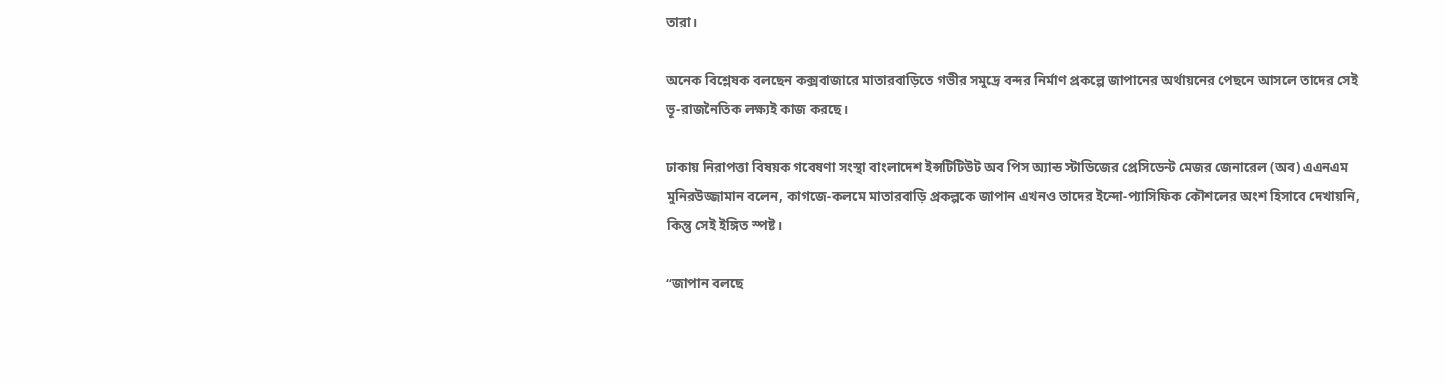তারা।

অনেক বিশ্লেষক বলছেন কক্সবাজারে মাতারবাড়িতে গভীর সমুদ্রে বন্দর নির্মাণ প্রকল্পে জাপানের অর্থায়নের পেছনে আসলে তাদের সেই ভূ-রাজনৈতিক লক্ষ্যই কাজ করছে।

ঢাকায় নিরাপত্তা বিষয়ক গবেষণা সংস্থা বাংলাদেশ ইন্সটিটিউট অব পিস অ্যান্ড স্টাডিজের প্রেসিডেন্ট মেজর জেনারেল (অব) এএনএম মুনিরউজ্জামান বলেন, কাগজে-কলমে মাতারবাড়ি প্রকল্পকে জাপান এখনও তাদের ইন্দো-প্যাসিফিক কৌশলের অংশ হিসাবে দেখায়নি, কিন্তু সেই ইঙ্গিত স্পষ্ট।

“জাপান বলছে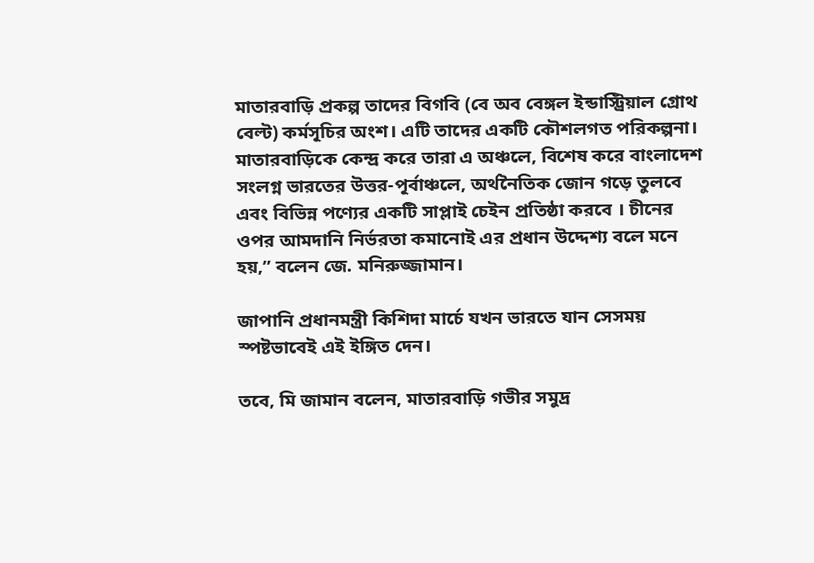মাতারবাড়ি প্রকল্প তাদের বিগবি (বে অব বেঙ্গল ইন্ডাস্ট্রিয়াল গ্রোথ বেল্ট) কর্মসূচির অংশ। এটি তাদের একটি কৌশলগত পরিকল্পনা। মাতারবাড়িকে কেন্দ্র করে তারা এ অঞ্চলে, বিশেষ করে বাংলাদেশ সংলগ্ন ভারতের উত্তর-পূর্বাঞ্চলে, অর্থনৈতিক জোন গড়ে তুলবে এবং বিভিন্ন পণ্যের একটি সাপ্লাই চেইন প্রতিষ্ঠা করবে । চীনের ওপর আমদানি নির্ভরতা কমানোই এর প্রধান উদ্দেশ্য বলে মনে হয়,” বলেন জে. মনিরুজ্জামান।

জাপানি প্রধানমন্ত্রী কিশিদা মার্চে যখন ভারতে যান সেসময় স্পষ্টভাবেই এই ইঙ্গিত দেন।

তবে, মি জামান বলেন, মাতারবাড়ি গভীর সমুদ্র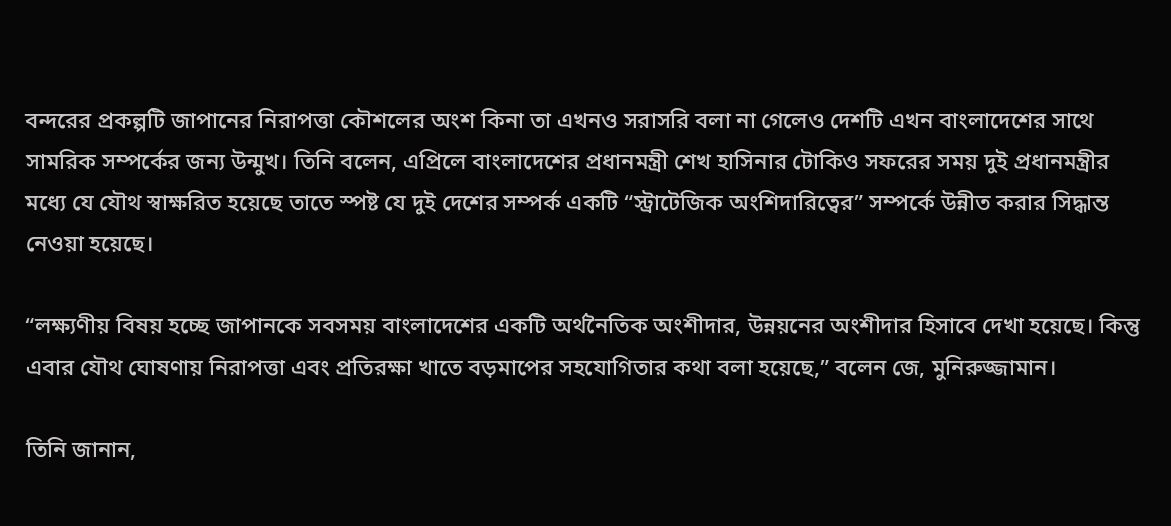বন্দরের প্রকল্পটি জাপানের নিরাপত্তা কৌশলের অংশ কিনা তা এখনও সরাসরি বলা না গেলেও দেশটি এখন বাংলাদেশের সাথে সামরিক সম্পর্কের জন্য উন্মুখ। তিনি বলেন, এপ্রিলে বাংলাদেশের প্রধানমন্ত্রী শেখ হাসিনার টোকিও সফরের সময় দুই প্রধানমন্ত্রীর মধ্যে যে যৌথ স্বাক্ষরিত হয়েছে তাতে স্পষ্ট যে দুই দেশের সম্পর্ক একটি “স্ট্রাটেজিক অংশিদারিত্বের” সম্পর্কে উন্নীত করার সিদ্ধান্ত নেওয়া হয়েছে।

“লক্ষ্যণীয় বিষয় হচ্ছে জাপানকে সবসময় বাংলাদেশের একটি অর্থনৈতিক অংশীদার, উন্নয়নের অংশীদার হিসাবে দেখা হয়েছে। কিন্তু এবার যৌথ ঘোষণায় নিরাপত্তা এবং প্রতিরক্ষা খাতে বড়মাপের সহযোগিতার কথা বলা হয়েছে,” বলেন জে, মুনিরুজ্জামান।

তিনি জানান,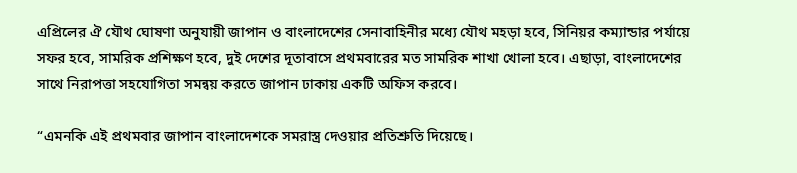এপ্রিলের ঐ যৌথ ঘোষণা অনুযায়ী জাপান ও বাংলাদেশের সেনাবাহিনীর মধ্যে যৌথ মহড়া হবে, সিনিয়র কম্যান্ডার পর্যায়ে সফর হবে, সামরিক প্রশিক্ষণ হবে, দুই দেশের দূতাবাসে প্রথমবারের মত সামরিক শাখা খোলা হবে। এছাড়া, বাংলাদেশের সাথে নিরাপত্তা সহযোগিতা সমন্বয় করতে জাপান ঢাকায় একটি অফিস করবে।

“এমনকি এই প্রথমবার জাপান বাংলাদেশকে সমরাস্ত্র দেওয়ার প্রতিশ্রুতি দিয়েছে।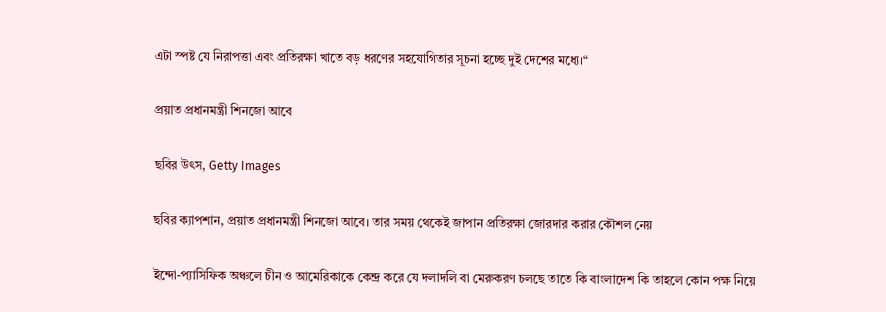এটা স্পষ্ট যে নিরাপত্তা এবং প্রতিরক্ষা খাতে বড় ধরণের সহযোগিতার সূচনা হচ্ছে দুই দেশের মধ্যে।“

প্রয়াত প্রধানমন্ত্রী শিনজো আবে

ছবির উৎস, Getty Images

ছবির ক্যাপশান, প্রয়াত প্রধানমন্ত্রী শিনজো আবে। তার সময় থেকেই জাপান প্রতিরক্ষা জোরদার করার কৌশল নেয়

ইন্দো-প্যাসিফিক অঞ্চলে চীন ও আমেরিকাকে কেন্দ্র করে যে দলাদলি বা মেরুকরণ চলছে তাতে কি বাংলাদেশ কি তাহলে কোন পক্ষ নিয়ে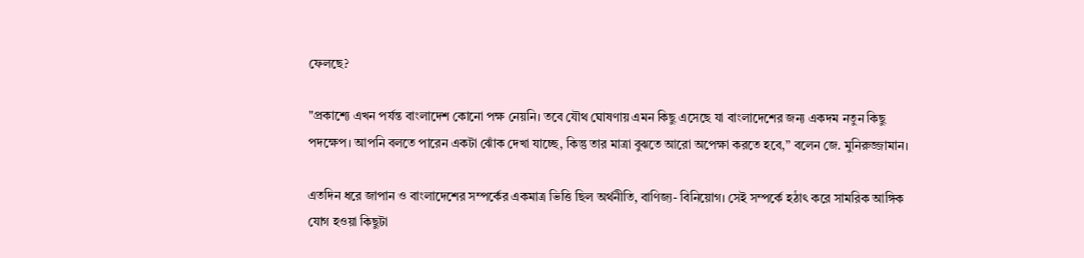ফেলছে?

"প্রকাশ্যে এখন পর্যন্ত বাংলাদেশ কোনো পক্ষ নেয়নি। তবে যৌথ ঘোষণায় এমন কিছু এসেছে যা বাংলাদেশের জন্য একদম নতুন কিছু পদক্ষেপ। আপনি বলতে পারেন একটা ঝোঁক দেখা যাচ্ছে, কিন্তু তার মাত্রা বুঝতে আরো অপেক্ষা করতে হবে,” বলেন জে. মুনিরুজ্জামান।

এতদিন ধরে জাপান ও বাংলাদেশের সম্পর্কের একমাত্র ভিত্তি ছিল অর্থনীতি, বাণিজ্য- বিনিয়োগ। সেই সম্পর্কে হঠাৎ করে সামরিক আঙ্গিক যোগ হওয়া কিছুটা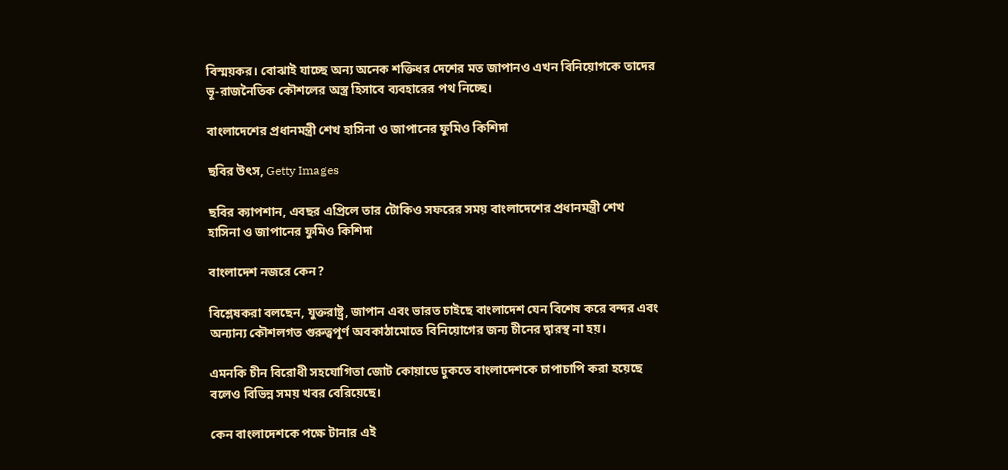বিস্ময়কর। বোঝাই যাচ্ছে অন্য অনেক শক্তিধর দেশের মত জাপানও এখন বিনিয়োগকে তাদের ভূ-রাজনৈতিক কৌশলের অস্ত্র হিসাবে ব্যবহারের পথ নিচ্ছে।

বাংলাদেশের প্রধানমন্ত্রী শেখ হাসিনা ও জাপানের ফুমিও কিশিদা

ছবির উৎস, Getty Images

ছবির ক্যাপশান, এবছর এপ্রিলে তার টোকিও সফরের সময় বাংলাদেশের প্রধানমন্ত্রী শেখ হাসিনা ও জাপানের ফুমিও কিশিদা

বাংলাদেশ নজরে কেন?

বিশ্লেষকরা বলছেন, যুক্তরাষ্ট্র, জাপান এবং ভারত চাইছে বাংলাদেশ যেন বিশেষ করে বন্দর এবং অন্যান্য কৌশলগত গুরুত্বপূর্ণ অবকাঠামোতে বিনিয়োগের জন্য চীনের দ্বারস্থ না হয়।

এমনকি চীন বিরোধী সহযোগিতা জোট কোয়াডে ঢুকতে বাংলাদেশকে চাপাচাপি করা হয়েছে বলেও বিভিন্ন সময় খবর বেরিয়েছে।

কেন বাংলাদেশকে পক্ষে টানার এই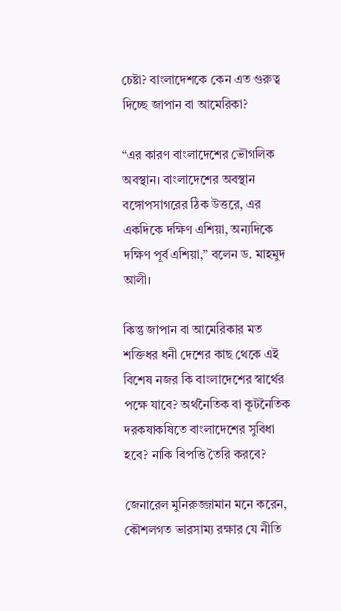চেষ্টা? বাংলাদেশকে কেন এত গুরুত্ব দিচ্ছে জাপান বা আমেরিকা?

“এর কারণ বাংলাদেশের ভৌগলিক অবস্থান। বাংলাদেশের অবস্থান বঙ্গোপসাগরের ঠিক উত্তরে, এর একদিকে দক্ষিণ এশিয়া, অন্যদিকে দক্ষিণ পূর্ব এশিয়া,” বলেন ড. মাহমুদ আলী।

কিন্তু জাপান বা আমেরিকার মত শক্তিধর ধনী দেশের কাছ থেকে এই বিশেষ নজর কি বাংলাদেশের স্বার্থের পক্ষে যাবে? অর্থনৈতিক বা কূটনৈতিক দরকষাকষিতে বাংলাদেশের সুবিধা হবে? নাকি বিপত্তি তৈরি করবে?

জেনারেল মুনিরুজ্জামান মনে করেন, কৌশলগত ভারসাম্য রক্ষার যে নীতি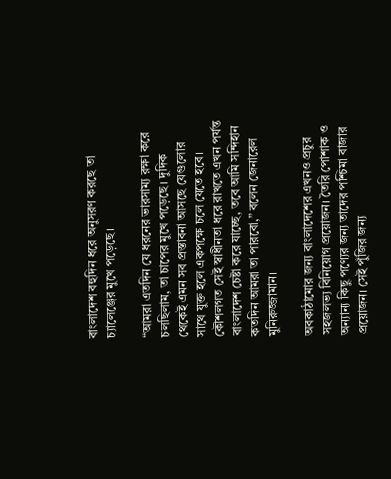বাংলাদেশ বহুদিন ধরে অনুসরণ করছে তা চ্যালেঞ্জের মুখে পড়েছে।

“আমরা এতদিন যে ধরনের ভারসাম্য রক্ষা করে চলছিলাম, তা চাপের মুখে পড়েছে। দুদিক থেকেই এমন সব প্রস্তাবনা আসছে যেগুলোর সাথে যুক্ত হলে একপক্ষে চলে যেতে হবে। কৌশলগত সেই স্বাধীনতা ধরে রাখতে এখন পর্যন্ত বাংলাদেশ চেষ্টা করে যাচ্ছে, তবে আমি সন্দিহান কতদিন আমরা তা পারবো,” বলেন জেনারেল মুনিরুজ্জামান।

অবকাঠামোর জন্য বাংলাদেশের এখনও প্রচুর সহজলভ্য বিনিয়োগ প্রয়োজন। তৈরি পোশাক ও অন্যান্য কিছু পণ্যের জন্য তাদের পশ্চিমা বাজার প্রয়োজন। সেই পুঁজির জন্য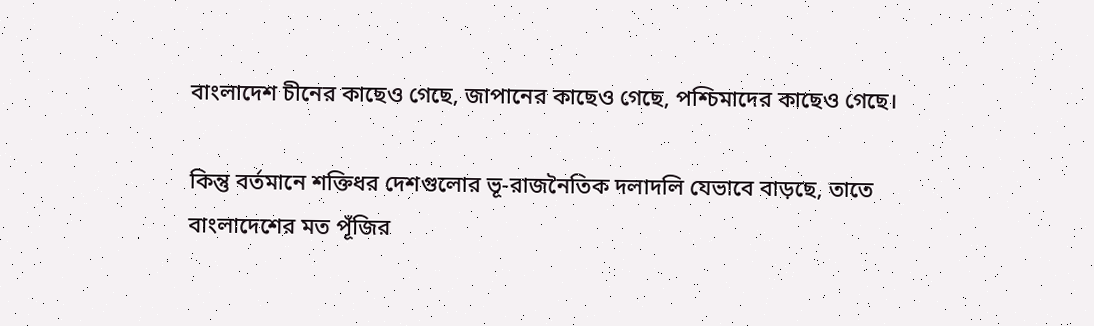বাংলাদেশ চীনের কাছেও গেছে, জাপানের কাছেও গেছে, পশ্চিমাদের কাছেও গেছে।

কিন্তু বর্তমানে শক্তিধর দেশগুলোর ভূ-রাজনৈতিক দলাদলি যেভাবে বাড়ছে, তাতে বাংলাদেশের মত পূঁজির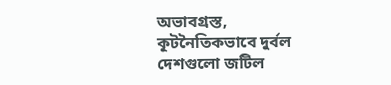অভাবগ্রস্ত, কূটনৈতিকভাবে দুর্বল দেশগুলো জটিল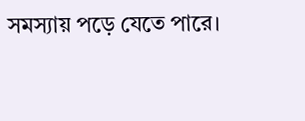সমস্যায় পড়ে যেতে পারে।